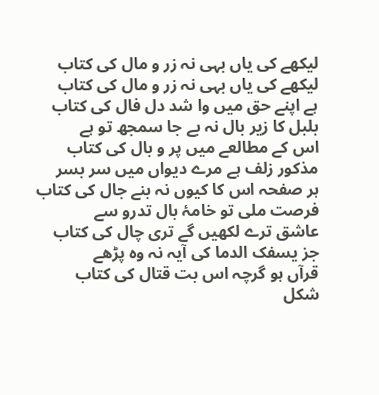لیکھے کی یاں بہی نہ زر و مال کی کتاب
لیکھے کی یاں بہی نہ زر و مال کی کتاب
ہے اپنے حق میں وا شد دل فال کی کتاب
بلبل کا زیر بال نہ بے جا سمجھ تو ہے
اس کے مطالعے میں پر و بال کی کتاب
مذکور زلف ہے مرے دیواں میں سر بسر
ہر صفحہ اس کا کیوں نہ بنے جال کی کتاب
فرصت ملی تو خامۂ بال تدرو سے
عاشق ترے لکھیں گے تری چال کی کتاب
جز یسفک الدما کی آیہ نہ وہ پڑھے
قرآں ہو گرچہ اس بت قتال کی کتاب
شکل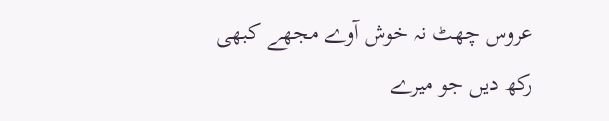عروس چھٹ نہ خوش آوے مجھے کبھی
رکھ دیں جو میرے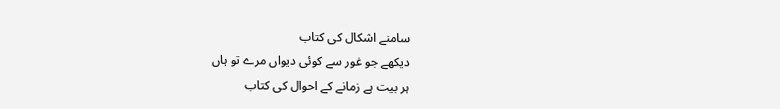سامنے اشکال کی کتاب
دیکھے جو غور سے کوئی دیواں مرے تو ہاں
ہر بیت ہے زمانے کے احوال کی کتاب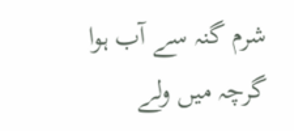شرم گنہ سے آب ہوا گرچہ میں ولے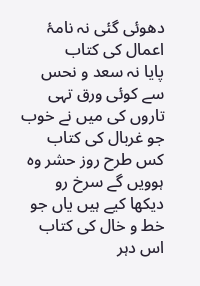دھوئی گئی نہ نامۂ اعمال کی کتاب
پایا نہ سعد و نحس سے کوئی ورق تہی
تاروں کی میں نے خوب جو غربال کی کتاب
کس طرح روز حشر وہ ہوویں گے سرخ رو
دیکھا کیے ہیں یاں جو خط و خال کی کتاب
اس دہر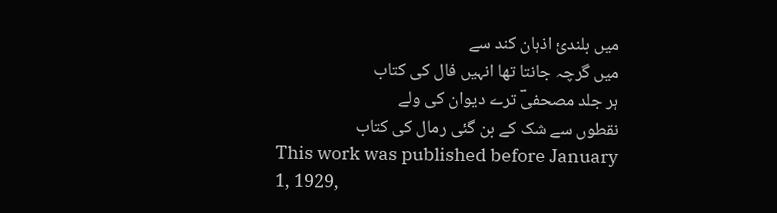میں بلندیٔ اذہان کند سے
میں گرچہ جانتا تھا انہیں فال کی کتاب
ہر جلد مصحفیؔ ترے دیوان کی ولے
نقطوں سے شک کے بن گئی رمال کی کتاب
This work was published before January 1, 1929,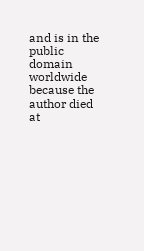and is in the public domain worldwide because the author died at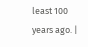least 100 years ago. |